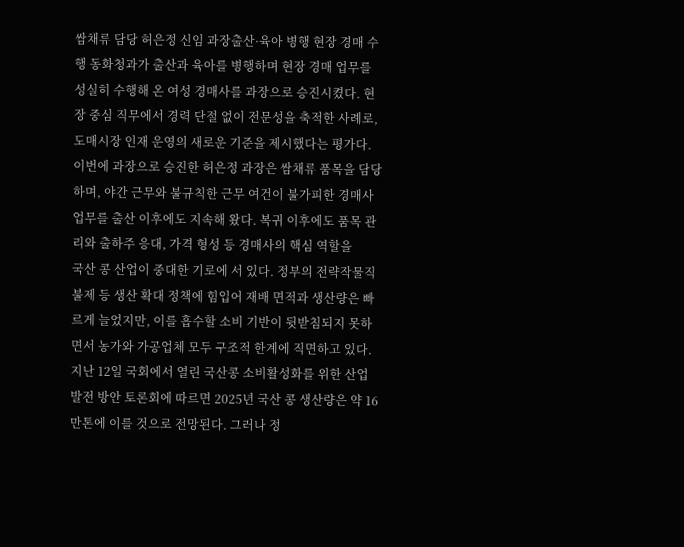쌈채류 담당 허은정 신임 과장출산·육아 병행 현장 경매 수행 동화청과가 출산과 육아를 병행하며 현장 경매 업무를 성실히 수행해 온 여성 경매사를 과장으로 승진시켰다. 현장 중심 직무에서 경력 단절 없이 전문성을 축적한 사례로, 도매시장 인재 운영의 새로운 기준을 제시했다는 평가다.이번에 과장으로 승진한 허은정 과장은 쌈채류 품목을 담당하며, 야간 근무와 불규칙한 근무 여건이 불가피한 경매사 업무를 출산 이후에도 지속해 왔다. 복귀 이후에도 품목 관리와 출하주 응대, 가격 형성 등 경매사의 핵심 역할을
국산 콩 산업이 중대한 기로에 서 있다. 정부의 전략작물직불제 등 생산 확대 정책에 힘입어 재배 면적과 생산량은 빠르게 늘었지만, 이를 흡수할 소비 기반이 뒷받침되지 못하면서 농가와 가공업체 모두 구조적 한계에 직면하고 있다.지난 12일 국회에서 열린 국산콩 소비활성화를 위한 산업발전 방안 토론회에 따르면 2025년 국산 콩 생산량은 약 16만톤에 이를 것으로 전망된다. 그러나 정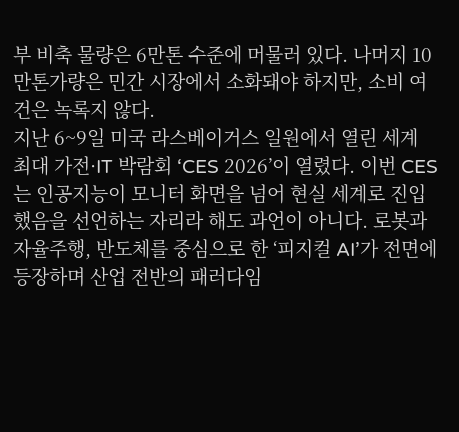부 비축 물량은 6만톤 수준에 머물러 있다. 나머지 10만톤가량은 민간 시장에서 소화돼야 하지만, 소비 여건은 녹록지 않다.
지난 6~9일 미국 라스베이거스 일원에서 열린 세계 최대 가전·IT 박람회 ‘CES 2026’이 열렸다. 이번 CES는 인공지능이 모니터 화면을 넘어 현실 세계로 진입했음을 선언하는 자리라 해도 과언이 아니다. 로봇과 자율주행, 반도체를 중심으로 한 ‘피지컬 AI’가 전면에 등장하며 산업 전반의 패러다임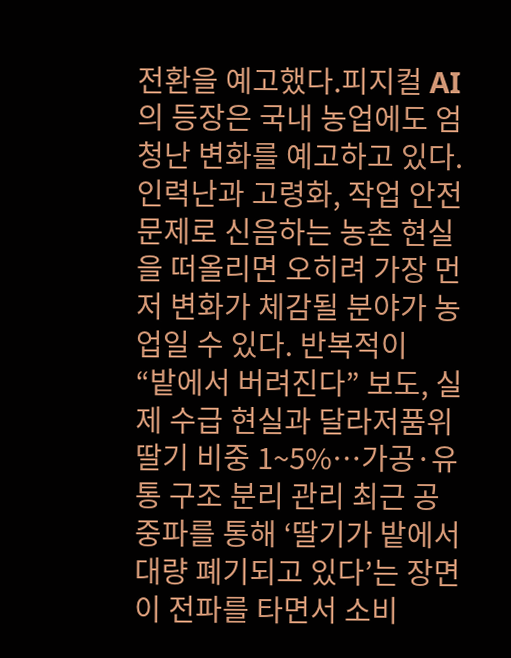전환을 예고했다.피지컬 AI의 등장은 국내 농업에도 엄청난 변화를 예고하고 있다. 인력난과 고령화, 작업 안전 문제로 신음하는 농촌 현실을 떠올리면 오히려 가장 먼저 변화가 체감될 분야가 농업일 수 있다. 반복적이
“밭에서 버려진다” 보도, 실제 수급 현실과 달라저품위 딸기 비중 1~5%…가공·유통 구조 분리 관리 최근 공중파를 통해 ‘딸기가 밭에서 대량 폐기되고 있다’는 장면이 전파를 타면서 소비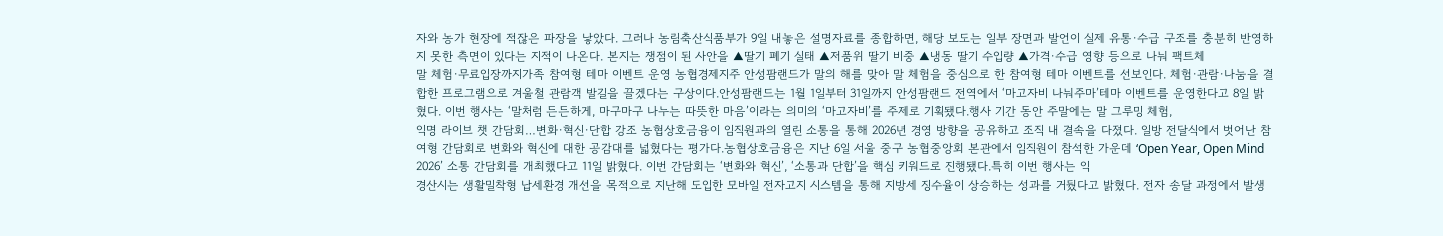자와 농가 현장에 적잖은 파장을 낳았다. 그러나 농림축산식품부가 9일 내놓은 설명자료를 종합하면, 해당 보도는 일부 장면과 발언이 실제 유통·수급 구조를 충분히 반영하지 못한 측면이 있다는 지적이 나온다. 본지는 쟁점이 된 사안을 ▲딸기 폐기 실태 ▲저품위 딸기 비중 ▲냉동 딸기 수입량 ▲가격·수급 영향 등으로 나눠 팩트체
말 체험·무료입장까지가족 참여형 테마 이벤트 운영 농협경제지주 안성팜랜드가 말의 해를 맞아 말 체험을 중심으로 한 참여형 테마 이벤트를 선보인다. 체험·관람·나눔을 결합한 프로그램으로 겨울철 관람객 발길을 끌겠다는 구상이다.안성팜랜드는 1월 1일부터 31일까지 안성팜랜드 전역에서 ‘마고자비 나눠주마’테마 이벤트를 운영한다고 8일 밝혔다. 이번 행사는 ‘말처럼 든든하게, 마구마구 나누는 따뜻한 마음’이라는 의미의 ‘마고자비’를 주제로 기획됐다.행사 기간 동안 주말에는 말 그루밍 체험,
익명 라이브 챗 간담회…변화·혁신·단합 강조 농협상호금융이 임직원과의 열린 소통을 통해 2026년 경영 방향을 공유하고 조직 내 결속을 다졌다. 일방 전달식에서 벗어난 참여형 간담회로 변화와 혁신에 대한 공감대를 넓혔다는 평가다.농협상호금융은 지난 6일 서울 중구 농협중앙회 본관에서 임직원이 참석한 가운데 ‘Open Year, Open Mind 2026’ 소통 간담회를 개최했다고 11일 밝혔다. 이번 간담회는 ‘변화와 혁신’, ‘소통과 단합’을 핵심 키워드로 진행됐다.특히 이번 행사는 익
경산시는 생활밀착형 납세환경 개선을 목적으로 지난해 도입한 모바일 전자고지 시스템을 통해 지방세 징수율이 상승하는 성과를 거뒀다고 밝혔다. 전자 송달 과정에서 발생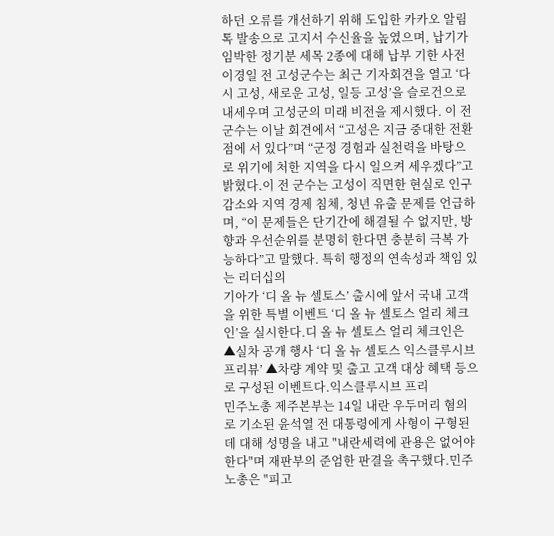하던 오류를 개선하기 위해 도입한 카카오 알림톡 발송으로 고지서 수신율을 높였으며, 납기가 임박한 정기분 세목 2종에 대해 납부 기한 사전
이경일 전 고성군수는 최근 기자회견을 열고 ‘다시 고성, 새로운 고성, 일등 고성’을 슬로건으로 내세우며 고성군의 미래 비전을 제시했다. 이 전 군수는 이날 회견에서 “고성은 지금 중대한 전환점에 서 있다”며 “군정 경험과 실천력을 바탕으로 위기에 처한 지역을 다시 일으켜 세우겠다”고 밝혔다.이 전 군수는 고성이 직면한 현실로 인구 감소와 지역 경제 침체, 청년 유출 문제를 언급하며, “이 문제들은 단기간에 해결될 수 없지만, 방향과 우선순위를 분명히 한다면 충분히 극복 가능하다”고 말했다. 특히 행정의 연속성과 책임 있는 리더십의
기아가 ‘디 올 뉴 셀토스’ 출시에 앞서 국내 고객을 위한 특별 이벤트 ‘디 올 뉴 셀토스 얼리 체크인’을 실시한다.디 올 뉴 셀토스 얼리 체크인은 ▲실차 공개 행사 ‘디 올 뉴 셀토스 익스클루시브 프리뷰’ ▲차량 계약 및 출고 고객 대상 혜택 등으로 구성된 이벤트다.익스클루시브 프리
민주노총 제주본부는 14일 내란 우두머리 혐의로 기소된 윤석열 전 대통령에게 사형이 구형된 데 대해 성명을 내고 "내란세력에 관용은 없어야 한다"며 재판부의 준엄한 판결을 촉구했다.민주노총은 "피고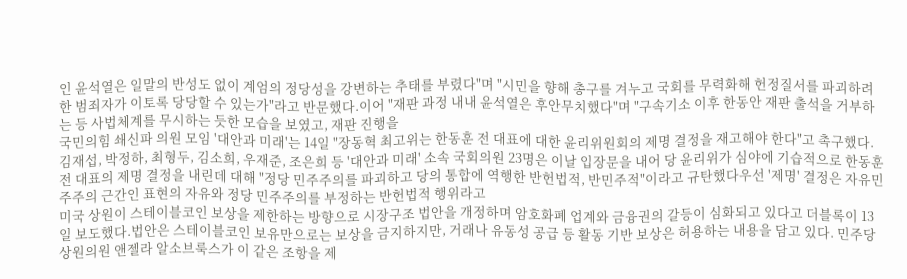인 윤석열은 일말의 반성도 없이 계엄의 정당성을 강변하는 추태를 부렸다"며 "시민을 향해 총구를 겨누고 국회를 무력화해 헌정질서를 파괴하려 한 범죄자가 이토록 당당할 수 있는가"라고 반문했다.이어 "재판 과정 내내 윤석열은 후안무치했다"며 "구속기소 이후 한동안 재판 출석을 거부하는 등 사법체계를 무시하는 듯한 모습을 보였고, 재판 진행을
국민의힘 쇄신파 의원 모임 '대안과 미래'는 14일 "장동혁 최고위는 한동훈 전 대표에 대한 윤리위원회의 제명 결정을 재고해야 한다"고 촉구했다.김재섭, 박정하, 최형두, 김소희, 우재준, 조은희 등 '대안과 미래' 소속 국회의원 23명은 이날 입장문을 내어 당 윤리위가 심야에 기습적으로 한동훈 전 대표의 제명 결정을 내린데 대해 "정당 민주주의를 파괴하고 당의 통합에 역행한 반헌법적, 반민주적"이라고 규탄했다우선 '제명' 결정은 자유민주주의 근간인 표현의 자유와 정당 민주주의를 부정하는 반헌법적 행위라고
미국 상원이 스테이블코인 보상을 제한하는 방향으로 시장구조 법안을 개정하며 암호화폐 업계와 금융권의 갈등이 심화되고 있다고 더블록이 13일 보도했다.법안은 스테이블코인 보유만으로는 보상을 금지하지만, 거래나 유동성 공급 등 활동 기반 보상은 허용하는 내용을 담고 있다. 민주당 상원의원 앤젤라 알소브룩스가 이 같은 조항을 제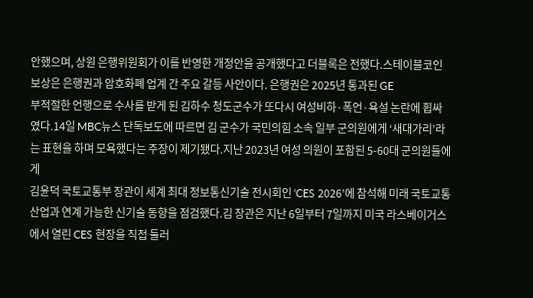안했으며, 상원 은행위원회가 이를 반영한 개정안을 공개했다고 더블록은 전했다.스테이블코인 보상은 은행권과 암호화폐 업계 간 주요 갈등 사안이다. 은행권은 2025년 통과된 GE
부적절한 언행으로 수사를 받게 된 김하수 청도군수가 또다시 여성비하·폭언·욕설 논란에 휩싸였다.14일 MBC뉴스 단독보도에 따르면 김 군수가 국민의힘 소속 일부 군의원에게 ‘새대가리’라는 표현을 하며 모욕했다는 주장이 제기됐다.지난 2023년 여성 의원이 포함된 5-60대 군의원들에게
김윤덕 국토교통부 장관이 세계 최대 정보통신기술 전시회인 ‘CES 2026’에 참석해 미래 국토교통 산업과 연계 가능한 신기술 동향을 점검했다.김 장관은 지난 6일부터 7일까지 미국 라스베이거스에서 열린 CES 현장을 직접 둘러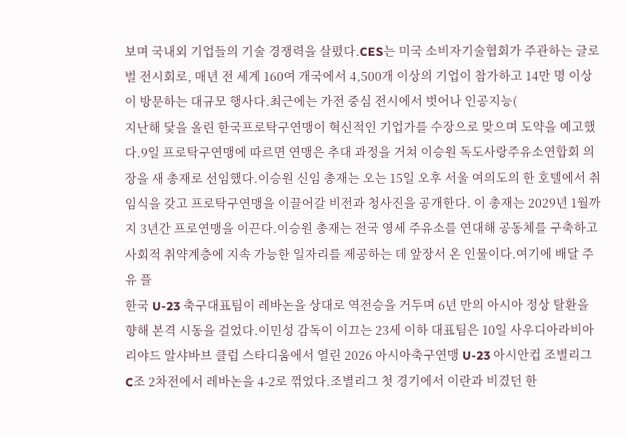보며 국내외 기업들의 기술 경쟁력을 살폈다.CES는 미국 소비자기술협회가 주관하는 글로벌 전시회로, 매년 전 세계 160여 개국에서 4,500개 이상의 기업이 참가하고 14만 명 이상이 방문하는 대규모 행사다.최근에는 가전 중심 전시에서 벗어나 인공지능(
지난해 닻을 올린 한국프로탁구연맹이 혁신적인 기업가를 수장으로 맞으며 도약을 예고했다.9일 프로탁구연맹에 따르면 연맹은 추대 과정을 거쳐 이승원 독도사랑주유소연합회 의장을 새 총재로 선임했다.이승원 신임 총재는 오는 15일 오후 서울 여의도의 한 호텔에서 취임식을 갖고 프로탁구연맹을 이끌어갈 비전과 청사진을 공개한다. 이 총재는 2029년 1월까지 3년간 프로연맹을 이끈다.이승원 총재는 전국 영세 주유소를 연대해 공동체를 구축하고 사회적 취약계층에 지속 가능한 일자리를 제공하는 데 앞장서 온 인물이다.여기에 배달 주유 플
한국 U-23 축구대표팀이 레바논을 상대로 역전승을 거두며 6년 만의 아시아 정상 탈환을 향해 본격 시동을 걸었다.이민성 감독이 이끄는 23세 이하 대표팀은 10일 사우디아라비아 리야드 알샤바브 클럽 스타디움에서 열린 2026 아시아축구연맹 U-23 아시안컵 조별리그 C조 2차전에서 레바논을 4-2로 꺾었다.조별리그 첫 경기에서 이란과 비겼던 한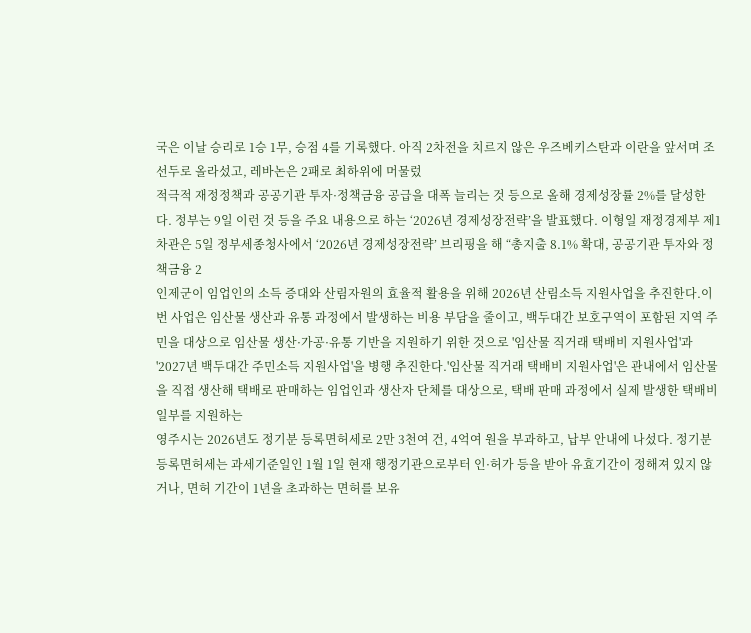국은 이날 승리로 1승 1무, 승점 4를 기록했다. 아직 2차전을 치르지 않은 우즈베키스탄과 이란을 앞서며 조 선두로 올라섰고, 레바논은 2패로 최하위에 머물렀
적극적 재정정책과 공공기관 투자·정책금융 공급을 대폭 늘리는 것 등으로 올해 경제성장률 2%를 달성한다. 정부는 9일 이런 것 등을 주요 내용으로 하는 ‘2026년 경제성장전략’을 발표했다. 이형일 재정경제부 제1차관은 5일 정부세종청사에서 ‘2026년 경제성장전략’ 브리핑을 해 “총지출 8.1% 확대, 공공기관 투자와 정책금융 2
인제군이 임업인의 소득 증대와 산림자원의 효율적 활용을 위해 2026년 산림소득 지원사업을 추진한다.이번 사업은 임산물 생산과 유통 과정에서 발생하는 비용 부담을 줄이고, 백두대간 보호구역이 포함된 지역 주민을 대상으로 임산물 생산·가공·유통 기반을 지원하기 위한 것으로 '임산물 직거래 택배비 지원사업'과 '2027년 백두대간 주민소득 지원사업'을 병행 추진한다.'임산물 직거래 택배비 지원사업'은 관내에서 임산물을 직접 생산해 택배로 판매하는 임업인과 생산자 단체를 대상으로, 택배 판매 과정에서 실제 발생한 택배비 일부를 지원하는
영주시는 2026년도 정기분 등록면허세로 2만 3천여 건, 4억여 원을 부과하고, 납부 안내에 나섰다. 정기분 등록면허세는 과세기준일인 1월 1일 현재 행정기관으로부터 인·허가 등을 받아 유효기간이 정해져 있지 않거나, 면허 기간이 1년을 초과하는 면허를 보유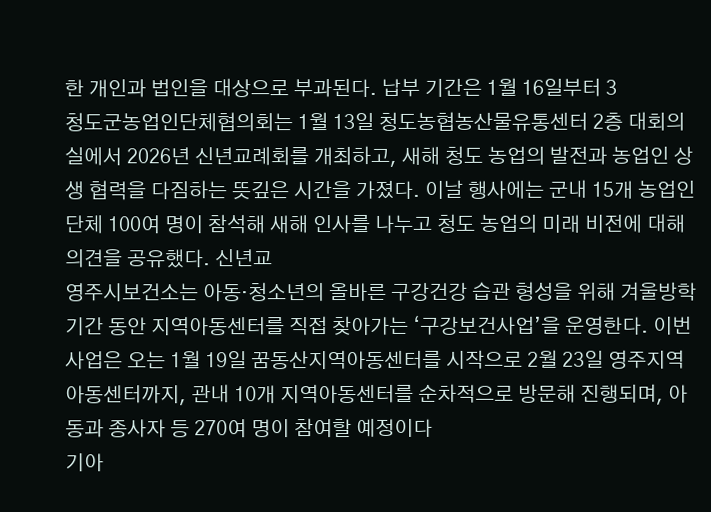한 개인과 법인을 대상으로 부과된다. 납부 기간은 1월 16일부터 3
청도군농업인단체협의회는 1월 13일 청도농협농산물유통센터 2층 대회의실에서 2026년 신년교례회를 개최하고, 새해 청도 농업의 발전과 농업인 상생 협력을 다짐하는 뜻깊은 시간을 가졌다. 이날 행사에는 군내 15개 농업인 단체 100여 명이 참석해 새해 인사를 나누고 청도 농업의 미래 비전에 대해 의견을 공유했다. 신년교
영주시보건소는 아동·청소년의 올바른 구강건강 습관 형성을 위해 겨울방학 기간 동안 지역아동센터를 직접 찾아가는 ‘구강보건사업’을 운영한다. 이번 사업은 오는 1월 19일 꿈동산지역아동센터를 시작으로 2월 23일 영주지역아동센터까지, 관내 10개 지역아동센터를 순차적으로 방문해 진행되며, 아동과 종사자 등 270여 명이 참여할 예정이다
기아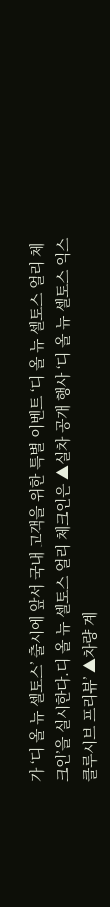가 ‘디 올 뉴 셀토스’ 출시에 앞서 국내 고객을 위한 특별 이벤트 ‘디 올 뉴 셀토스 얼리 체크인’을 실시한다.디 올 뉴 셀토스 얼리 체크인은 ▲실차 공개 행사 ‘디 올 뉴 셀토스 익스클루시브 프리뷰’ ▲차량 계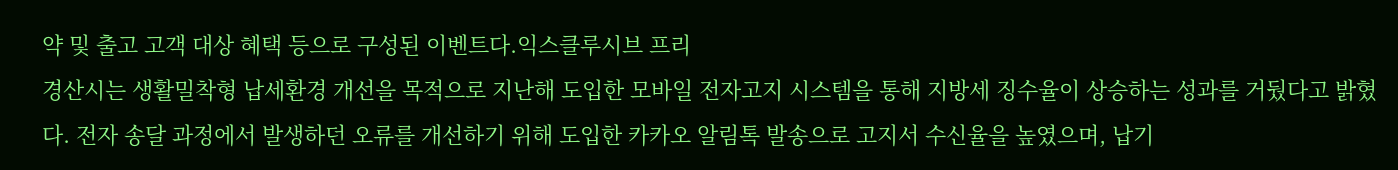약 및 출고 고객 대상 혜택 등으로 구성된 이벤트다.익스클루시브 프리
경산시는 생활밀착형 납세환경 개선을 목적으로 지난해 도입한 모바일 전자고지 시스템을 통해 지방세 징수율이 상승하는 성과를 거뒀다고 밝혔다. 전자 송달 과정에서 발생하던 오류를 개선하기 위해 도입한 카카오 알림톡 발송으로 고지서 수신율을 높였으며, 납기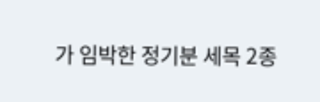가 임박한 정기분 세목 2종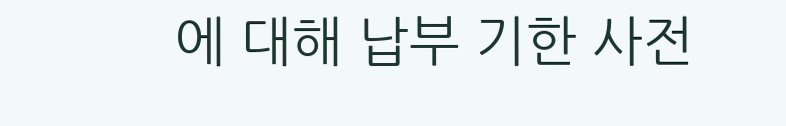에 대해 납부 기한 사전